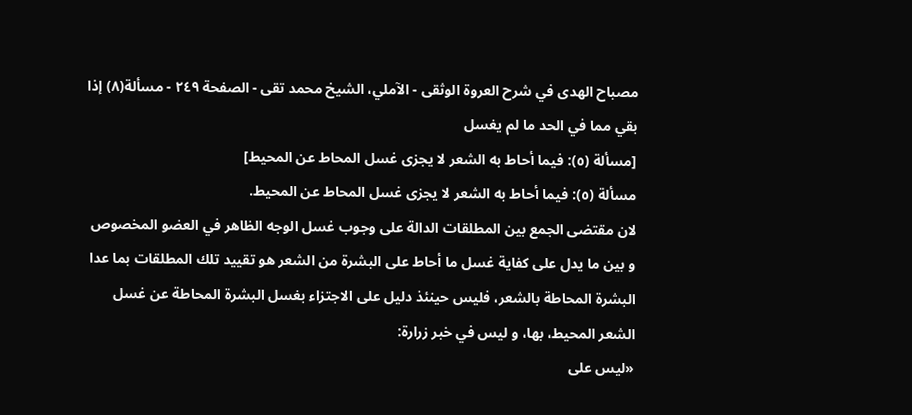مصباح الهدى في شرح العروة الوثقى - الآملي، الشيخ محمد تقى - الصفحة ٢٤٩ - مسألة(٨) إذا بقي مما في الحد ما لم يغسل
[مسألة (٥): فيما أحاط به الشعر لا يجزى غسل المحاط عن المحيط]
مسألة (٥): فيما أحاط به الشعر لا يجزى غسل المحاط عن المحيط.
لان مقتضى الجمع بين المطلقات الدالة على وجوب غسل الوجه الظاهر في العضو المخصوص و بين ما يدل على كفاية غسل ما أحاط على البشرة من الشعر هو تقييد تلك المطلقات بما عدا البشرة المحاطة بالشعر، فليس حينئذ دليل على الاجتزاء بغسل البشرة المحاطة عن غسل الشعر المحيط، بها، و ليس في خبر زرارة:
«ليس على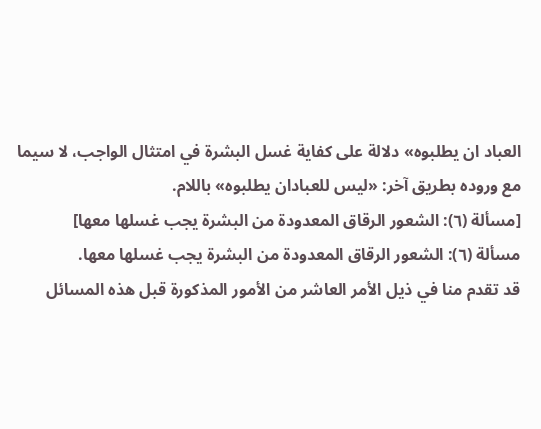العباد ان يطلبوه» دلالة على كفاية غسل البشرة في امتثال الواجب، لا سيما مع وروده بطريق آخر: «ليس للعبادان يطلبوه» باللام.
[مسألة (٦): الشعور الرقاق المعدودة من البشرة يجب غسلها معها]
مسألة (٦): الشعور الرقاق المعدودة من البشرة يجب غسلها معها.
قد تقدم منا في ذيل الأمر العاشر من الأمور المذكورة قبل هذه المسائل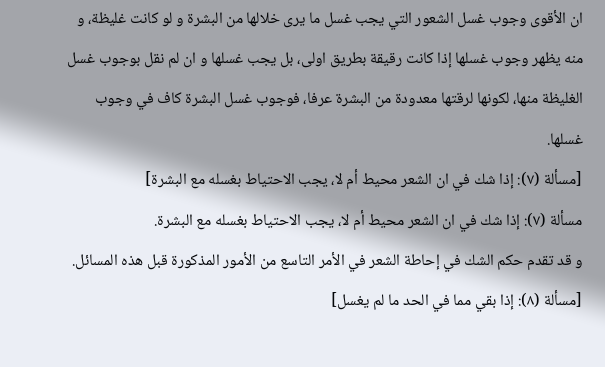ان الأقوى وجوب غسل الشعور التي يجب غسل ما يرى خلالها من البشرة و لو كانت غليظة، و منه يظهر وجوب غسلها إذا كانت رقيقة بطريق اولى، بل يجب غسلها و ان لم نقل بوجوب غسل الغليظة منها، لكونها لرقتها معدودة من البشرة عرفا، فوجوب غسل البشرة كاف في وجوب غسلها.
[مسألة (٧): إذا شك في ان الشعر محيط أم لا، يجب الاحتياط بغسله مع البشرة]
مسألة (٧): إذا شك في ان الشعر محيط أم لا، يجب الاحتياط بغسله مع البشرة.
و قد تقدم حكم الشك في إحاطة الشعر في الأمر التاسع من الأمور المذكورة قبل هذه المسائل.
[مسألة (٨): إذا بقي مما في الحد ما لم يغسل]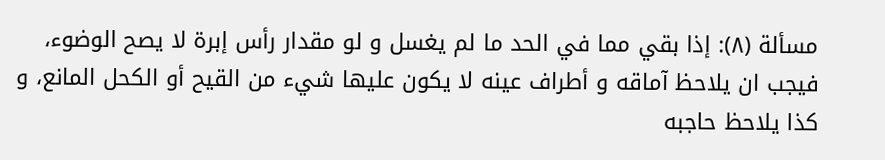مسألة (٨): إذا بقي مما في الحد ما لم يغسل و لو مقدار رأس إبرة لا يصح الوضوء، فيجب ان يلاحظ آماقه و أطراف عينه لا يكون عليها شيء من القيح أو الكحل المانع، و كذا يلاحظ حاجبه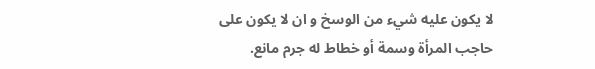لا يكون عليه شيء من الوسخ و ان لا يكون على حاجب المرأة وسمة أو خطاط له جرم مانع.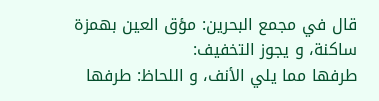قال في مجمع البحرين: مؤق العين بهمزة ساكنة، و يجوز التخفيف:
طرفها مما يلي الأنف، و اللحاظ: طرفها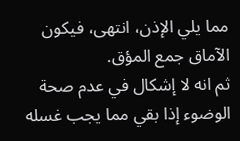مما يلي الإذن، انتهى، فيكون الآماق جمع المؤق.
ثم انه لا إشكال في عدم صحة الوضوء إذا بقي مما يجب غسله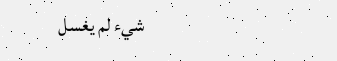شيء لم يغسل